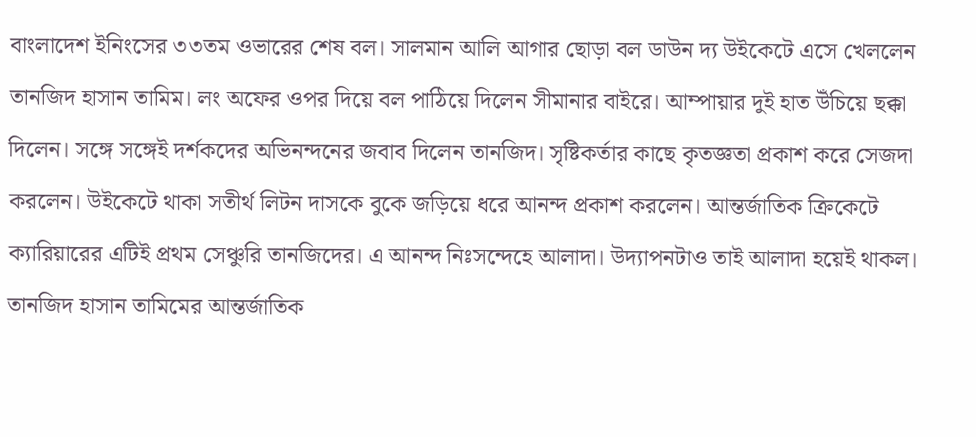বাংলাদেশ ইনিংসের ৩৩তম ওভারের শেষ বল। সালমান আলি আগার ছোড়া বল ডাউন দ্য উইকেটে এসে খেললেন তানজিদ হাসান তামিম। লং অফের ওপর দিয়ে বল পাঠিয়ে দিলেন সীমানার বাইরে। আম্পায়ার দুই হাত উঁচিয়ে ছক্কা দিলেন। সঙ্গে সঙ্গেই দর্শকদের অভিনন্দনের জবাব দিলেন তানজিদ। সৃষ্টিকর্তার কাছে কৃতজ্ঞতা প্রকাশ করে সেজদা করলেন। উইকেটে থাকা সতীর্থ লিটন দাসকে বুকে জড়িয়ে ধরে আনন্দ প্রকাশ করলেন। আন্তর্জাতিক ক্রিকেটে ক্যারিয়ারের এটিই প্রথম সেঞ্চুরি তানজিদের। এ আনন্দ নিঃসন্দেহে আলাদা। উদ্যাপনটাও তাই আলাদা হয়েই থাকল।
তানজিদ হাসান তামিমের আন্তর্জাতিক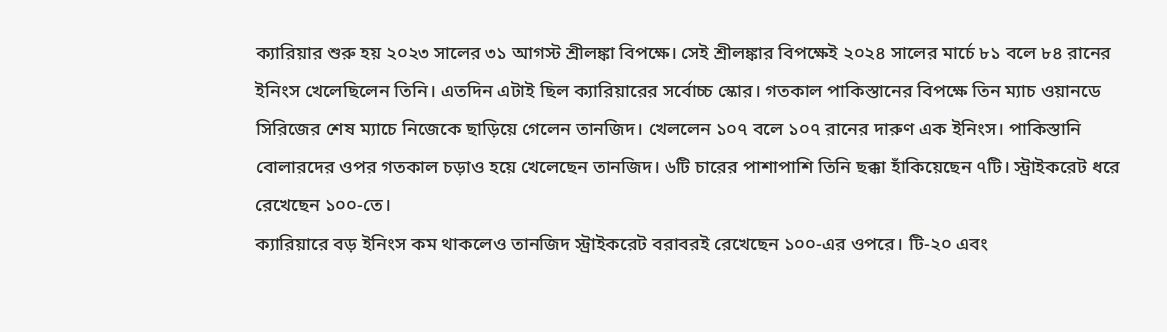ক্যারিয়ার শুরু হয় ২০২৩ সালের ৩১ আগস্ট শ্রীলঙ্কা বিপক্ষে। সেই শ্রীলঙ্কার বিপক্ষেই ২০২৪ সালের মার্চে ৮১ বলে ৮৪ রানের ইনিংস খেলেছিলেন তিনি। এতদিন এটাই ছিল ক্যারিয়ারের সর্বোচ্চ স্কোর। গতকাল পাকিস্তানের বিপক্ষে তিন ম্যাচ ওয়ানডে সিরিজের শেষ ম্যাচে নিজেকে ছাড়িয়ে গেলেন তানজিদ। খেললেন ১০৭ বলে ১০৭ রানের দারুণ এক ইনিংস। পাকিস্তানি বোলারদের ওপর গতকাল চড়াও হয়ে খেলেছেন তানজিদ। ৬টি চারের পাশাপাশি তিনি ছক্কা হাঁকিয়েছেন ৭টি। স্ট্রাইকরেট ধরে রেখেছেন ১০০-তে।
ক্যারিয়ারে বড় ইনিংস কম থাকলেও তানজিদ স্ট্রাইকরেট বরাবরই রেখেছেন ১০০-এর ওপরে। টি-২০ এবং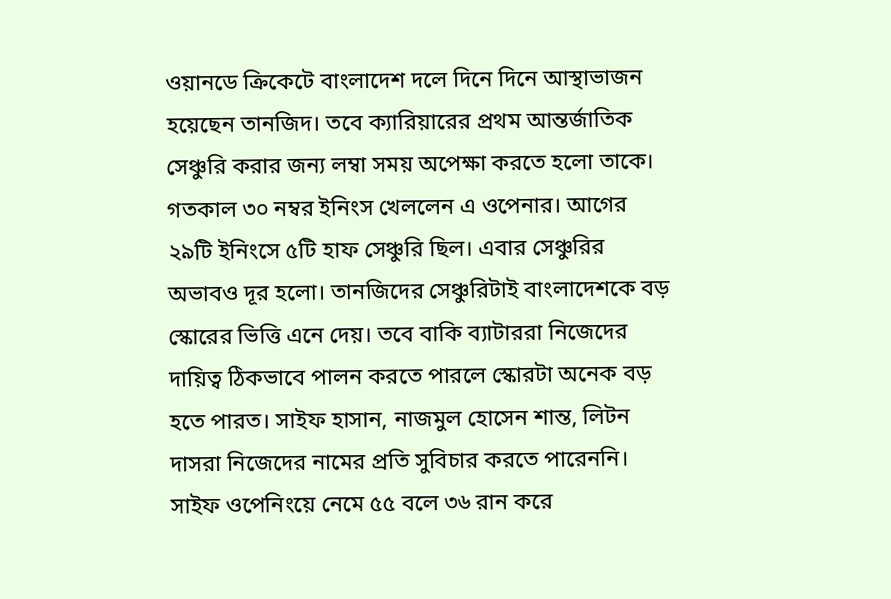ওয়ানডে ক্রিকেটে বাংলাদেশ দলে দিনে দিনে আস্থাভাজন হয়েছেন তানজিদ। তবে ক্যারিয়ারের প্রথম আন্তর্জাতিক সেঞ্চুরি করার জন্য লম্বা সময় অপেক্ষা করতে হলো তাকে। গতকাল ৩০ নম্বর ইনিংস খেললেন এ ওপেনার। আগের ২৯টি ইনিংসে ৫টি হাফ সেঞ্চুরি ছিল। এবার সেঞ্চুরির অভাবও দূর হলো। তানজিদের সেঞ্চুরিটাই বাংলাদেশকে বড় স্কোরের ভিত্তি এনে দেয়। তবে বাকি ব্যাটাররা নিজেদের দায়িত্ব ঠিকভাবে পালন করতে পারলে স্কোরটা অনেক বড় হতে পারত। সাইফ হাসান, নাজমুল হোসেন শান্ত, লিটন দাসরা নিজেদের নামের প্রতি সুবিচার করতে পারেননি। সাইফ ওপেনিংয়ে নেমে ৫৫ বলে ৩৬ রান করে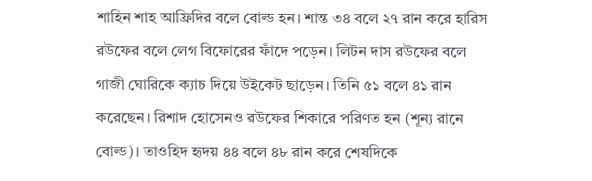শাহিন শাহ আফ্রিদির বলে বোল্ড হন। শান্ত ৩৪ বলে ২৭ রান করে হারিস রউফের বলে লেগ বিফোরের ফাঁদে পড়েন। লিটন দাস রউফের বলে গাজী ঘোরিকে ক্যাচ দিয়ে উইকেট ছাড়েন। তিনি ৫১ বলে ৪১ রান করেছেন। রিশাদ হোসেনও রউফের শিকারে পরিণত হন (শূন্য রানে বোল্ড)। তাওহিদ হৃদয় ৪৪ বলে ৪৮ রান করে শেষদিকে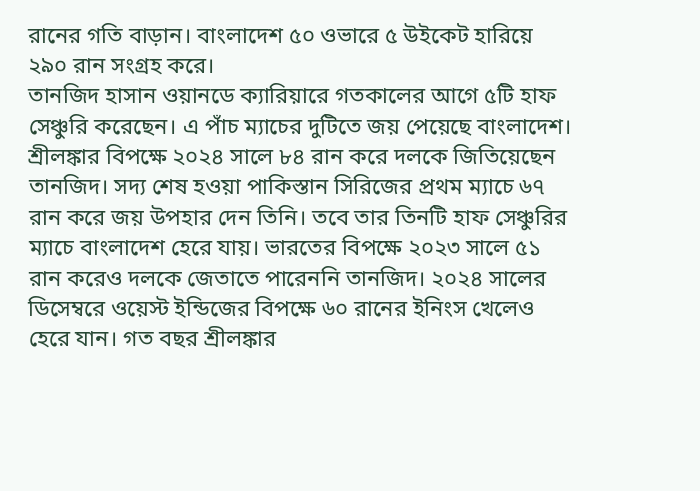রানের গতি বাড়ান। বাংলাদেশ ৫০ ওভারে ৫ উইকেট হারিয়ে ২৯০ রান সংগ্রহ করে।
তানজিদ হাসান ওয়ানডে ক্যারিয়ারে গতকালের আগে ৫টি হাফ সেঞ্চুরি করেছেন। এ পাঁচ ম্যাচের দুটিতে জয় পেয়েছে বাংলাদেশ। শ্রীলঙ্কার বিপক্ষে ২০২৪ সালে ৮৪ রান করে দলকে জিতিয়েছেন তানজিদ। সদ্য শেষ হওয়া পাকিস্তান সিরিজের প্রথম ম্যাচে ৬৭ রান করে জয় উপহার দেন তিনি। তবে তার তিনটি হাফ সেঞ্চুরির ম্যাচে বাংলাদেশ হেরে যায়। ভারতের বিপক্ষে ২০২৩ সালে ৫১ রান করেও দলকে জেতাতে পারেননি তানজিদ। ২০২৪ সালের ডিসেম্বরে ওয়েস্ট ইন্ডিজের বিপক্ষে ৬০ রানের ইনিংস খেলেও হেরে যান। গত বছর শ্রীলঙ্কার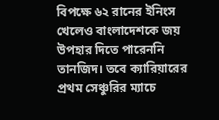বিপক্ষে ৬২ রানের ইনিংস খেলেও বাংলাদেশকে জয় উপহার দিতে পারেননি তানজিদ। তবে ক্যারিয়ারের প্রথম সেঞ্চুরির ম্যাচে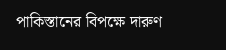পাকিস্তানের বিপক্ষে দারুণ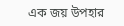এক জয় উপহার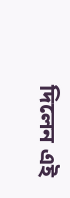দিলেন এই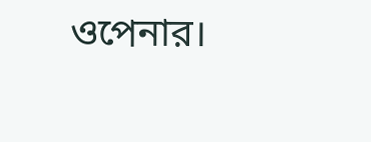ওপেনার।